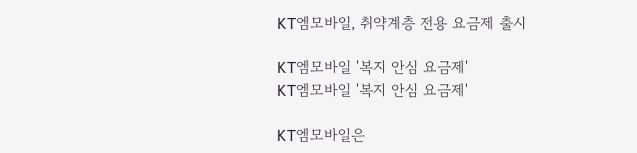KT엠모바일, 취약계층 전용 요금제 출시

KT엠모바일 '복지 안심 요금제'
KT엠모바일 '복지 안심 요금제'

KT엠모바일은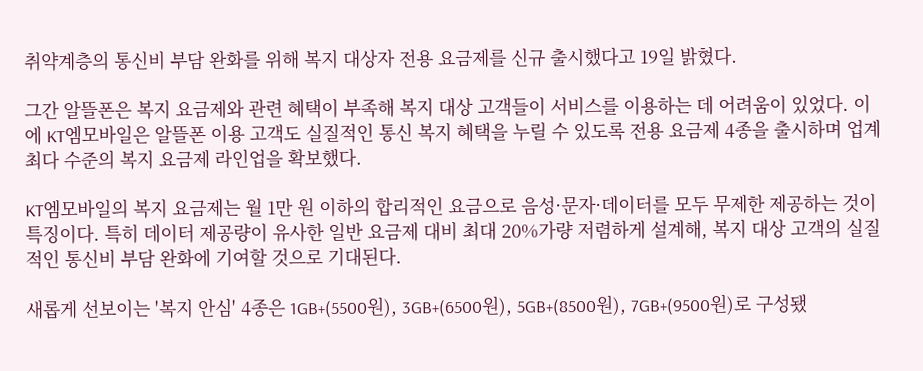취약계층의 통신비 부담 완화를 위해 복지 대상자 전용 요금제를 신규 출시했다고 19일 밝혔다.

그간 알뜰폰은 복지 요금제와 관련 혜택이 부족해 복지 대상 고객들이 서비스를 이용하는 데 어려움이 있었다. 이에 KT엠모바일은 알뜰폰 이용 고객도 실질적인 통신 복지 혜택을 누릴 수 있도록 전용 요금제 4종을 출시하며 업계 최다 수준의 복지 요금제 라인업을 확보했다.

KT엠모바일의 복지 요금제는 월 1만 원 이하의 합리적인 요금으로 음성·문자·데이터를 모두 무제한 제공하는 것이 특징이다. 특히 데이터 제공량이 유사한 일반 요금제 대비 최대 20%가량 저렴하게 설계해, 복지 대상 고객의 실질적인 통신비 부담 완화에 기여할 것으로 기대된다.

새롭게 선보이는 '복지 안심' 4종은 1GB+(5500원), 3GB+(6500원), 5GB+(8500원), 7GB+(9500원)로 구성됐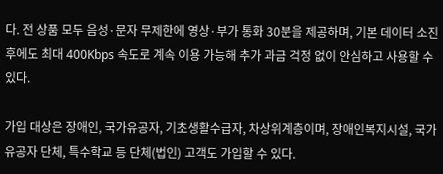다. 전 상품 모두 음성·문자 무제한에 영상·부가 통화 30분을 제공하며, 기본 데이터 소진 후에도 최대 400Kbps 속도로 계속 이용 가능해 추가 과금 걱정 없이 안심하고 사용할 수 있다.

가입 대상은 장애인, 국가유공자, 기초생활수급자, 차상위계층이며, 장애인복지시설, 국가유공자 단체, 특수학교 등 단체(법인) 고객도 가입할 수 있다.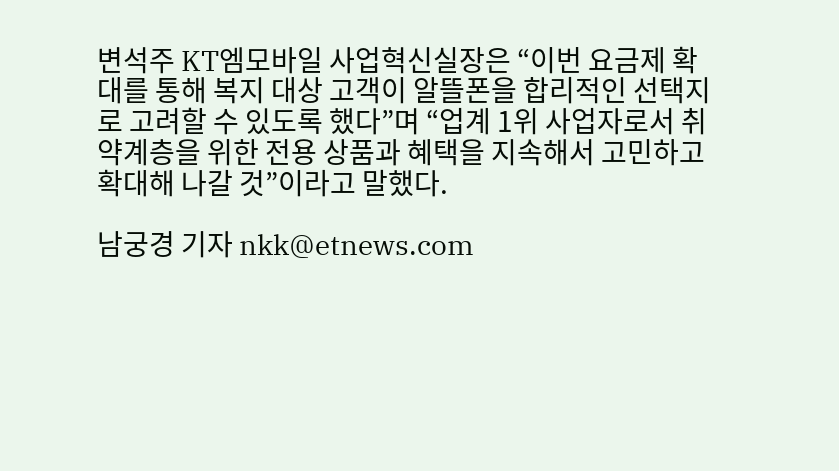변석주 KT엠모바일 사업혁신실장은 “이번 요금제 확대를 통해 복지 대상 고객이 알뜰폰을 합리적인 선택지로 고려할 수 있도록 했다”며 “업계 1위 사업자로서 취약계층을 위한 전용 상품과 혜택을 지속해서 고민하고 확대해 나갈 것”이라고 말했다.

남궁경 기자 nkk@etnews.com